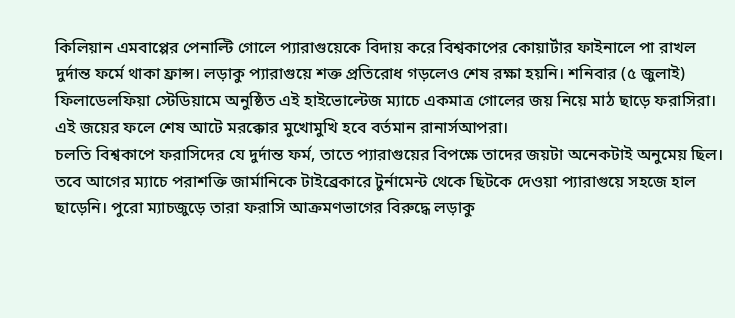কিলিয়ান এমবাপ্পের পেনাল্টি গোলে প্যারাগুয়েকে বিদায় করে বিশ্বকাপের কোয়ার্টার ফাইনালে পা রাখল দুর্দান্ত ফর্মে থাকা ফ্রান্স। লড়াকু প্যারাগুয়ে শক্ত প্রতিরোধ গড়লেও শেষ রক্ষা হয়নি। শনিবার (৫ জুলাই) ফিলাডেলফিয়া স্টেডিয়ামে অনুষ্ঠিত এই হাইভোল্টেজ ম্যাচে একমাত্র গোলের জয় নিয়ে মাঠ ছাড়ে ফরাসিরা। এই জয়ের ফলে শেষ আটে মরক্কোর মুখোমুখি হবে বর্তমান রানার্সআপরা।
চলতি বিশ্বকাপে ফরাসিদের যে দুর্দান্ত ফর্ম, তাতে প্যারাগুয়ের বিপক্ষে তাদের জয়টা অনেকটাই অনুমেয় ছিল। তবে আগের ম্যাচে পরাশক্তি জার্মানিকে টাইব্রেকারে টুর্নামেন্ট থেকে ছিটকে দেওয়া প্যারাগুয়ে সহজে হাল ছাড়েনি। পুরো ম্যাচজুড়ে তারা ফরাসি আক্রমণভাগের বিরুদ্ধে লড়াকু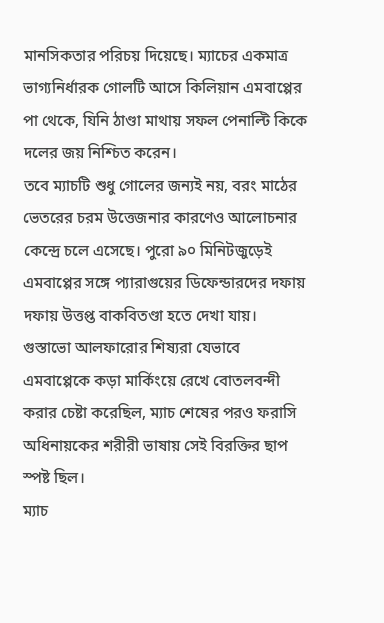মানসিকতার পরিচয় দিয়েছে। ম্যাচের একমাত্র ভাগ্যনির্ধারক গোলটি আসে কিলিয়ান এমবাপ্পের পা থেকে, যিনি ঠাণ্ডা মাথায় সফল পেনাল্টি কিকে দলের জয় নিশ্চিত করেন।
তবে ম্যাচটি শুধু গোলের জন্যই নয়, বরং মাঠের ভেতরের চরম উত্তেজনার কারণেও আলোচনার কেন্দ্রে চলে এসেছে। পুরো ৯০ মিনিটজুড়েই এমবাপ্পের সঙ্গে প্যারাগুয়ের ডিফেন্ডারদের দফায় দফায় উত্তপ্ত বাকবিতণ্ডা হতে দেখা যায়। গুস্তাভো আলফারোর শিষ্যরা যেভাবে এমবাপ্পেকে কড়া মার্কিংয়ে রেখে বোতলবন্দী করার চেষ্টা করেছিল, ম্যাচ শেষের পরও ফরাসি অধিনায়কের শরীরী ভাষায় সেই বিরক্তির ছাপ স্পষ্ট ছিল।
ম্যাচ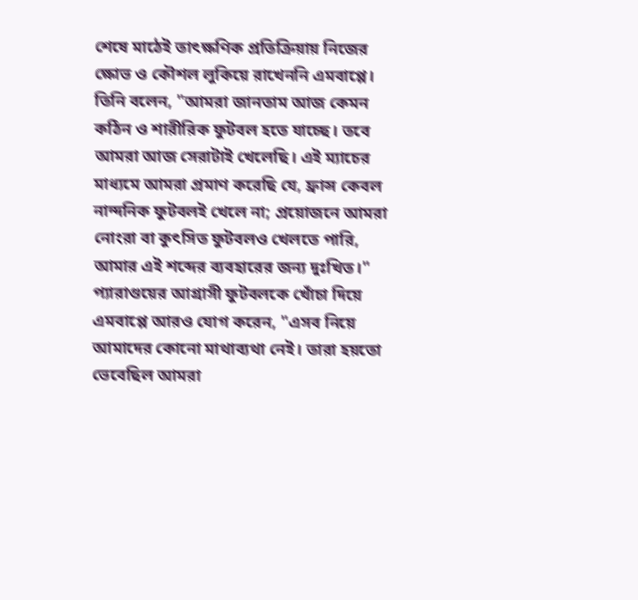শেষে মাঠেই তাৎক্ষণিক প্রতিক্রিয়ায় নিজের ক্ষোভ ও কৌশল লুকিয়ে রাখেননি এমবাপ্পে। তিনি বলেন, "আমরা জানতাম আজ কেমন কঠিন ও শারীরিক ফুটবল হতে যাচ্ছে। তবে আমরা আজ সেরাটাই খেলেছি। এই ম্যাচের মাধ্যমে আমরা প্রমাণ করেছি যে, ফ্রান্স কেবল নান্দনিক ফুটবলই খেলে না; প্রয়োজনে আমরা নোংরা বা কুৎসিত ফুটবলও খেলতে পারি, আমার এই শব্দের ব্যবহারের জন্য দুঃখিত।"
প্যারাগুয়ের আগ্রাসী ফুটবলকে খোঁচা দিয়ে এমবাপ্পে আরও যোগ করেন, "এসব নিয়ে আমাদের কোনো মাথাব্যথা নেই। তারা হয়তো ভেবেছিল আমরা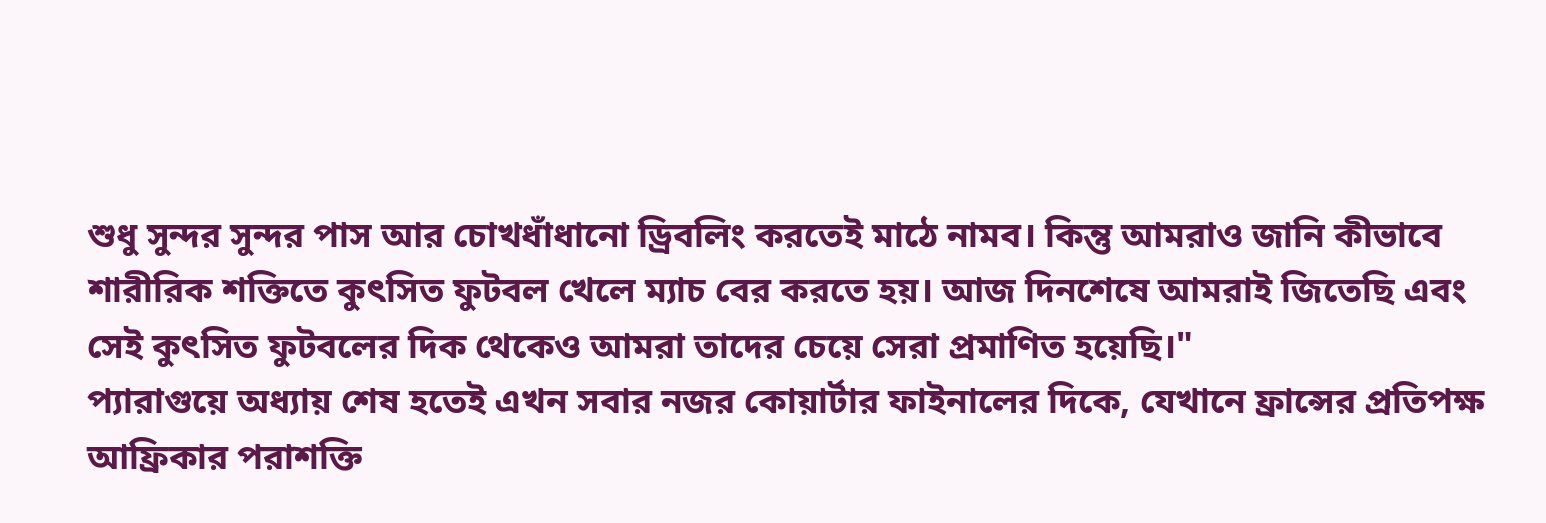শুধু সুন্দর সুন্দর পাস আর চোখধাঁধানো ড্রিবলিং করতেই মাঠে নামব। কিন্তু আমরাও জানি কীভাবে শারীরিক শক্তিতে কুৎসিত ফুটবল খেলে ম্যাচ বের করতে হয়। আজ দিনশেষে আমরাই জিতেছি এবং সেই কুৎসিত ফুটবলের দিক থেকেও আমরা তাদের চেয়ে সেরা প্রমাণিত হয়েছি।"
প্যারাগুয়ে অধ্যায় শেষ হতেই এখন সবার নজর কোয়ার্টার ফাইনালের দিকে, যেখানে ফ্রান্সের প্রতিপক্ষ আফ্রিকার পরাশক্তি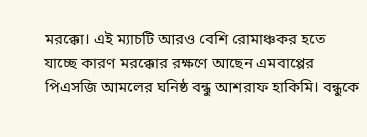মরক্কো। এই ম্যাচটি আরও বেশি রোমাঞ্চকর হতে যাচ্ছে কারণ মরক্কোর রক্ষণে আছেন এমবাপ্পের পিএসজি আমলের ঘনিষ্ঠ বন্ধু আশরাফ হাকিমি। বন্ধুকে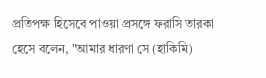প্রতিপক্ষ হিসেবে পাওয়া প্রসঙ্গে ফরাসি তারকা হেসে বলেন, "আমার ধারণা সে (হাকিমি)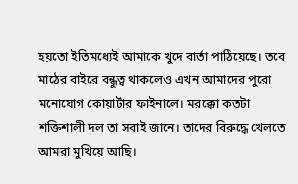হয়তো ইতিমধ্যেই আমাকে খুদে বার্তা পাঠিয়েছে। তবে মাঠের বাইরে বন্ধুত্ব থাকলেও এখন আমাদের পুরো মনোযোগ কোয়ার্টার ফাইনালে। মরক্কো কতটা শক্তিশালী দল তা সবাই জানে। তাদের বিরুদ্ধে খেলতে আমরা মুখিয়ে আছি।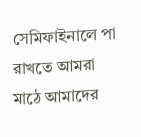সেমিফাইনালে পা রাখতে আমরা মাঠে আমাদের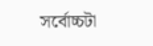সর্বোচ্চটা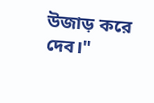উজাড় করে দেব।"